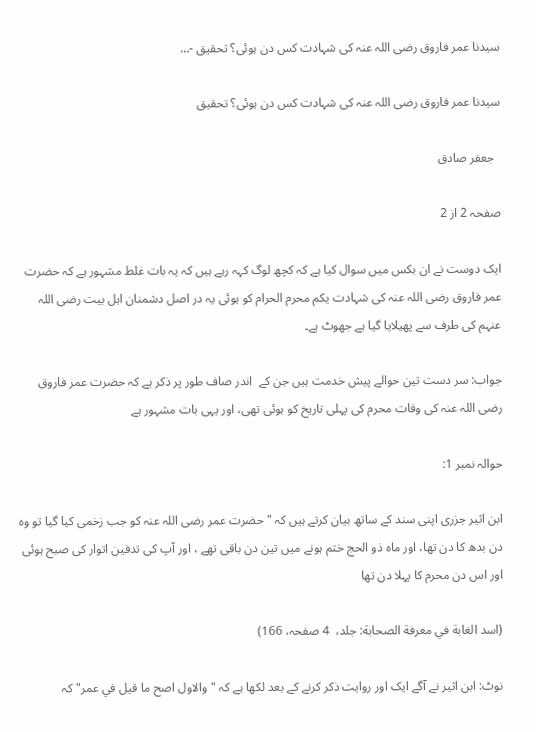سیدنا عمر فاروق رضی اللہ عنہ کی شہادت کس دن ہوئی؟ تحقیق -…

سیدنا عمر فاروق رضی اللہ عنہ کی شہادت کس دن ہوئی؟ تحقیق

  جعفر صادق

صفحہ 2 از 2

ایک دوست نے ان بکس میں سوال کیا ہے کہ کچھ لوگ کہہ رہے ہیں کہ یہ بات غلط مشہور ہے کہ حضرت عمر فاروق رضی اللہ عنہ کی شہادت یکم محرم الحرام کو ہوئی یہ در اصل دشمنان اہل بیت رضی اللہ عنہم کی طرف سے پھیلایا گیا ہے جھوٹ ہے۔

جواب: سر دست تین حوالے پیش خدمت ہیں جن کے  اندر صاف طور پر ذکر ہے کہ حضرت عمر فاروق رضی اللہ عنہ کی وفات محرم کی پہلی تاریخ کو ہوئی تھی، اور یہی بات مشہور ہے

حوالہ نمبر 1:

ابن اثير جزرى اپنی سند کے ساتھ بیان کرتے ہیں کہ "حضرت عمر رضی اللہ عنہ کو جب زخمی کیا گیا تو وہ دن بدھ کا دن تھا، اور ماه ذو الحج ختم ہونے میں تین دن باقی تھے ، اور آپ کی تدفین اتوار کی صبح ہوئی اور اس دن محرم کا پہلا دن تھا

(اسد الغابة في معرفة الصحابة: جلد،  4 صفحہ، 166)

نوٹ: ابن اثیر نے آگے ایک اور روایت ذکر کرنے کے بعد لکھا ہے کہ "والاول اصح ما قيل في عمر" کہ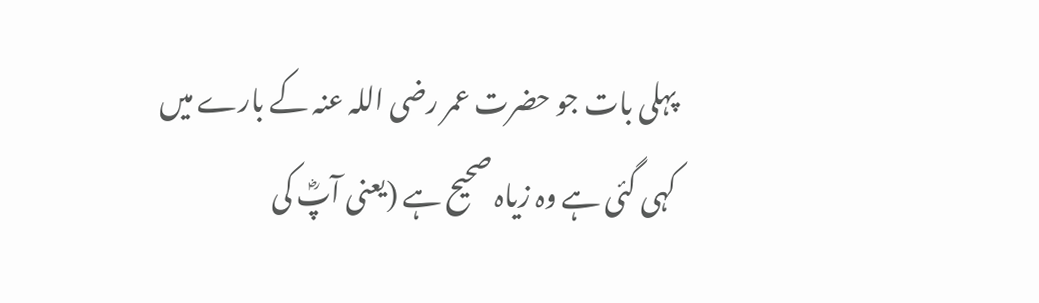پہلی بات جو حضرت عمر رضی اللہ عنہ کے بارے میں کہی گئی ہے وہ زیاہ صحیح ہے (یعنی آپؓ کی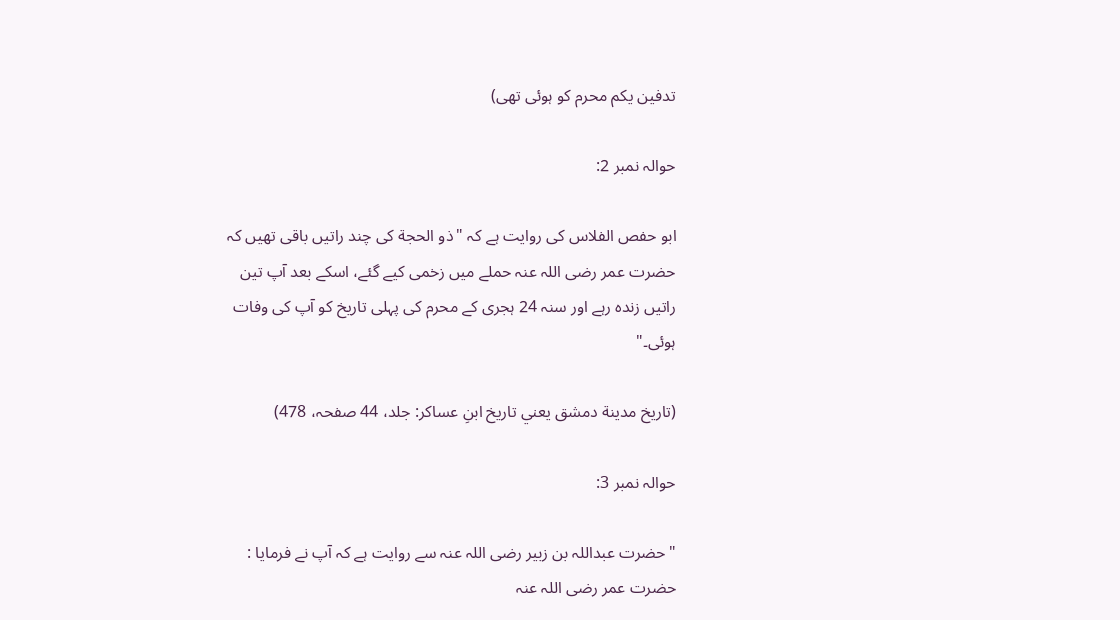تدفین یکم محرم کو ہوئی تھی)

حوالہ نمبر 2:

ابو حفص الفلاس کی روایت ہے کہ "ذو الحجة کی چند راتیں باقی تھیں کہ حضرت عمر رضی اللہ عنہ حملے میں زخمی کیے گئے، اسکے بعد آپ تین راتیں زندہ رہے اور سنہ 24 ہجری کے محرم کی پہلی تاریخ کو آپ کی وفات ہوئی۔"

(تاريخ مدينة دمشق يعني تاريخ ابنِ عساكر: جلد، 44 صفحہ، 478)

حوالہ نمبر 3:

"حضرت عبداللہ بن زبير رضی اللہ عنہ سے روایت ہے کہ آپ نے فرمایا : حضرت عمر رضی اللہ عنہ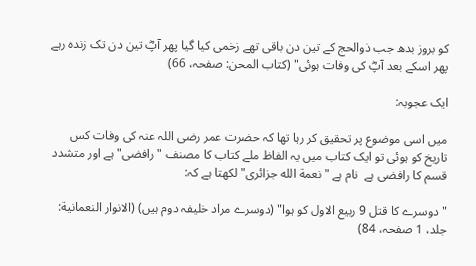کو بروز بدھ جب ذوالحج کے تین دن باقی تھے زخمی کیا گیا پھر آپؓ تین دن تک زندہ رہے پھر اسکے بعد آپؓ کی وفات ہوئی" (كتاب المحن: صفحہ، 66)

ایک عجوبہ:

میں اسی موضوع پر تحقیق کر رہا تھا کہ حضرت عمر رضی اللہ عنہ کی وفات کس تاریخ کو ہوئی تو ایک كتاب میں یہ الفاظ ملے کتاب کا مصنف "رافضی" ہے اور متشدد قسم کا رافضی ہے  نام ہے "نعمة الله جزائرى" لکھتا ہے کہ:

"دوسرے کا قتل 9 ربيع الاول کو ہوا" (دوسرے مراد خلیفہ دوم ہیں) (الانوار النعمانية: جلد، 1 صفحہ، 84)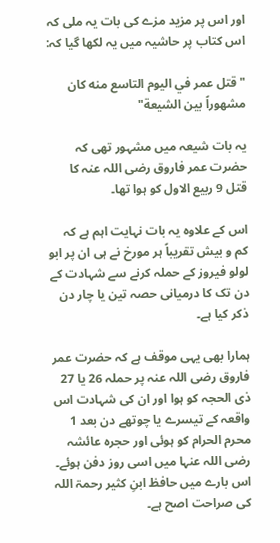اور اس پر مزید مزے کی بات یہ ملی کہ اس کتاب پر حاشیہ میں یہ لکھا گیا کہ:

"قتل عمر في اليوم التاسع منه كان مشهوراً بين الشيعة"

یہ بات شيعہ میں مشہور تھی کہ حضرت عمر فاروق رضی اللہ عنہ کا قتل 9 ربيع الاول کو ہوا تھا۔

اس کے علاوہ یہ بات نہایت اہم ہے کہ کم و بیش تقریباً ہر مورخ نے ہی ان پر ابو لولو فیروز کے حملہ کرنے سے شہادت کے دن تک کا درمیانی حصہ تین یا چار دن ذکر کیا ہے۔

ہمارا بھی یہی موقف ہے کہ حضرت عمر فاروق رضی اللہ عنہ پر حملہ 26 یا 27 ذی الحجہ کو ہوا اور ان کی شہادت اس واقعہ کے تیسرے یا چوتھے دن بعد 1 محرم الحرام کو ہوئی اور حجرہ عائشہ رضی اللہ عنہا میں اسی روز دفن ہوئے۔ اس بارے میں حافظ ابنِ کثیر رحمۃ اللہ کی صراحت اصح ہے۔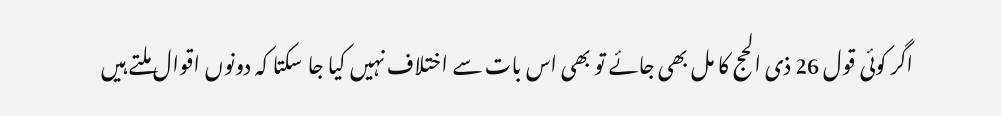اگر کوئی قول 26 ذی الحج کا مل بھی جائے تو بھی اس بات سے اختلاف نہیں کیا جا سکتا کہ دونوں اقوال ملتے ہیں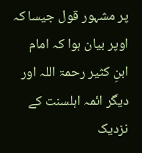پر مشہور قول جیسا کہ اوپر بیان ہوا کہ امام ابنِ کثیر رحمۃ اللہ اور دیگر ائمہ اہلسنت کے نزدیک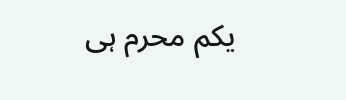یکم محرم ہی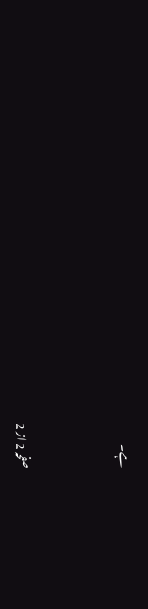ہے۔


صفحہ 2 از 2